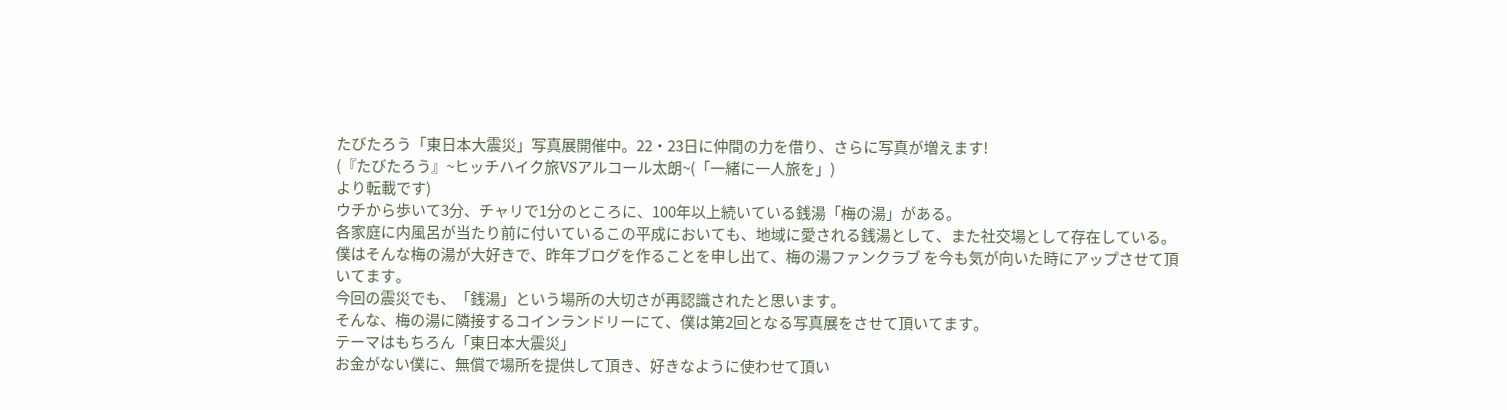たびたろう「東日本大震災」写真展開催中。22・23日に仲間の力を借り、さらに写真が増えます!
(『たびたろう』~ヒッチハイク旅VSアルコール太朗~(「一緒に一人旅を」)
より転載です)
ウチから歩いて3分、チャリで1分のところに、100年以上続いている銭湯「梅の湯」がある。
各家庭に内風呂が当たり前に付いているこの平成においても、地域に愛される銭湯として、また社交場として存在している。
僕はそんな梅の湯が大好きで、昨年ブログを作ることを申し出て、梅の湯ファンクラブ を今も気が向いた時にアップさせて頂いてます。
今回の震災でも、「銭湯」という場所の大切さが再認識されたと思います。
そんな、梅の湯に隣接するコインランドリーにて、僕は第2回となる写真展をさせて頂いてます。
テーマはもちろん「東日本大震災」
お金がない僕に、無償で場所を提供して頂き、好きなように使わせて頂い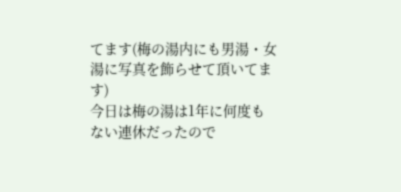てます(梅の湯内にも男湯・女湯に写真を飾らせて頂いてます)
今日は梅の湯は1年に何度もない連休だったので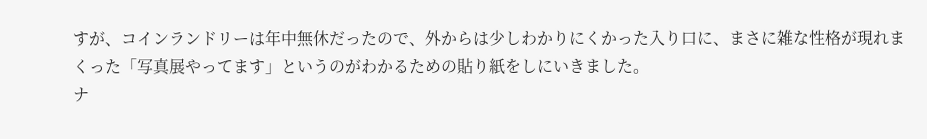すが、コインランドリーは年中無休だったので、外からは少しわかりにくかった入り口に、まさに雑な性格が現れまくった「写真展やってます」というのがわかるための貼り紙をしにいきました。
ナ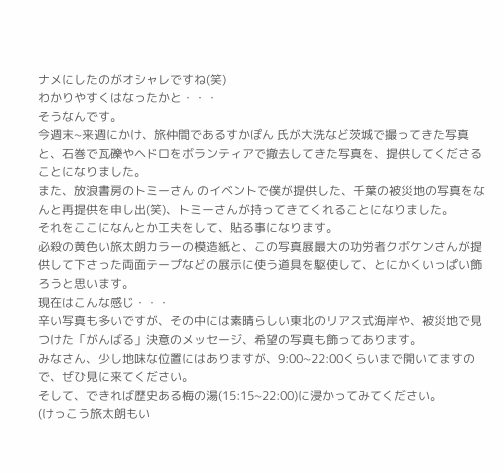ナメにしたのがオシャレですね(笑)
わかりやすくはなったかと・・・
そうなんです。
今週末~来週にかけ、旅仲間であるすかぽん 氏が大洗など茨城で撮ってきた写真と、石巻で瓦礫やヘドロをボランティアで撤去してきた写真を、提供してくださることになりました。
また、放浪書房のトミーさん のイベントで僕が提供した、千葉の被災地の写真をなんと再提供を申し出(笑)、トミーさんが持ってきてくれることになりました。
それをここになんとか工夫をして、貼る事になります。
必殺の黄色い旅太朗カラーの模造紙と、この写真展最大の功労者クボケンさんが提供して下さった両面テープなどの展示に使う道具を駆使して、とにかくいっぱい飾ろうと思います。
現在はこんな感じ・・・
辛い写真も多いですが、その中には素晴らしい東北のリアス式海岸や、被災地で見つけた「がんばる」決意のメッセージ、希望の写真も飾ってあります。
みなさん、少し地味な位置にはありますが、9:00~22:00くらいまで開いてますので、ぜひ見に来てください。
そして、できれば歴史ある梅の湯(15:15~22:00)に浸かってみてください。
(けっこう旅太朗もい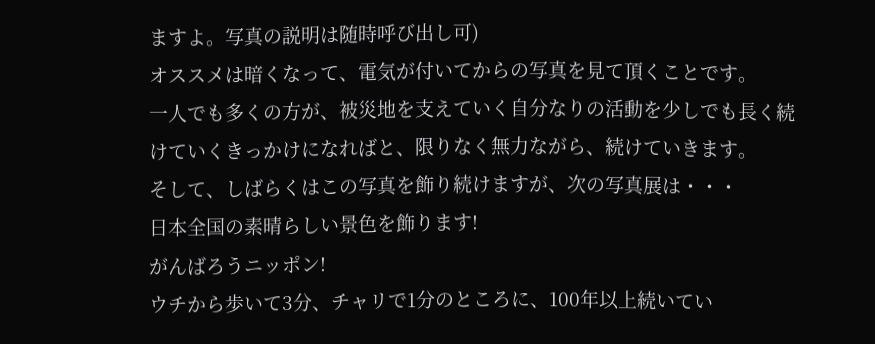ますよ。写真の説明は随時呼び出し可)
オススメは暗くなって、電気が付いてからの写真を見て頂くことです。
一人でも多くの方が、被災地を支えていく自分なりの活動を少しでも長く続けていくきっかけになればと、限りなく無力ながら、続けていきます。
そして、しばらくはこの写真を飾り続けますが、次の写真展は・・・
日本全国の素晴らしい景色を飾ります!
がんばろうニッポン!
ウチから歩いて3分、チャリで1分のところに、100年以上続いてい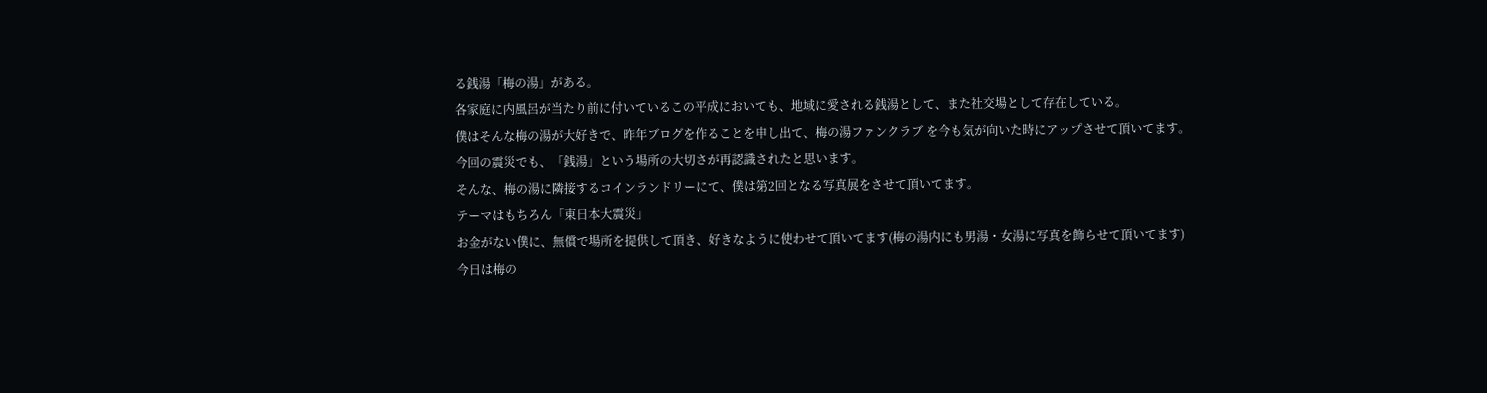る銭湯「梅の湯」がある。
各家庭に内風呂が当たり前に付いているこの平成においても、地域に愛される銭湯として、また社交場として存在している。
僕はそんな梅の湯が大好きで、昨年ブログを作ることを申し出て、梅の湯ファンクラブ を今も気が向いた時にアップさせて頂いてます。
今回の震災でも、「銭湯」という場所の大切さが再認識されたと思います。
そんな、梅の湯に隣接するコインランドリーにて、僕は第2回となる写真展をさせて頂いてます。
テーマはもちろん「東日本大震災」
お金がない僕に、無償で場所を提供して頂き、好きなように使わせて頂いてます(梅の湯内にも男湯・女湯に写真を飾らせて頂いてます)
今日は梅の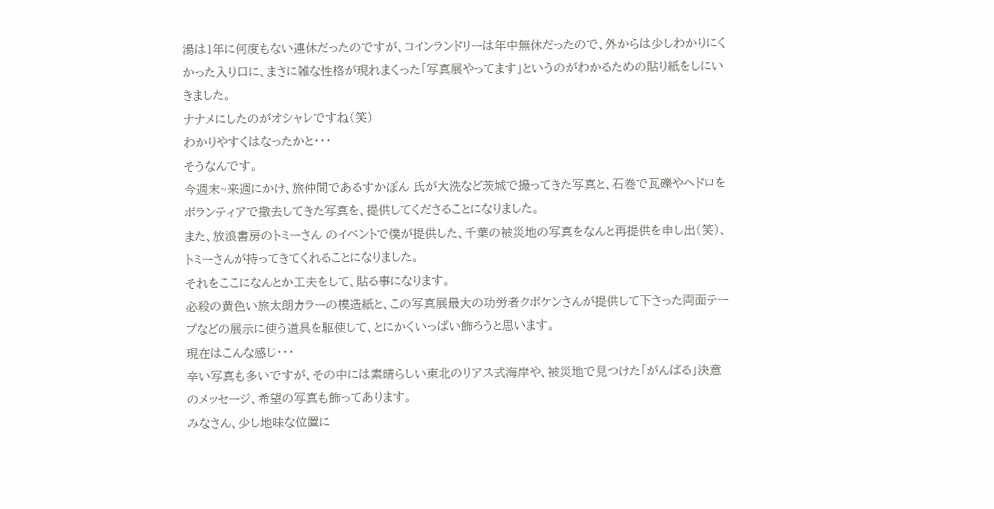湯は1年に何度もない連休だったのですが、コインランドリーは年中無休だったので、外からは少しわかりにくかった入り口に、まさに雑な性格が現れまくった「写真展やってます」というのがわかるための貼り紙をしにいきました。
ナナメにしたのがオシャレですね(笑)
わかりやすくはなったかと・・・
そうなんです。
今週末~来週にかけ、旅仲間であるすかぽん 氏が大洗など茨城で撮ってきた写真と、石巻で瓦礫やヘドロをボランティアで撤去してきた写真を、提供してくださることになりました。
また、放浪書房のトミーさん のイベントで僕が提供した、千葉の被災地の写真をなんと再提供を申し出(笑)、トミーさんが持ってきてくれることになりました。
それをここになんとか工夫をして、貼る事になります。
必殺の黄色い旅太朗カラーの模造紙と、この写真展最大の功労者クボケンさんが提供して下さった両面テープなどの展示に使う道具を駆使して、とにかくいっぱい飾ろうと思います。
現在はこんな感じ・・・
辛い写真も多いですが、その中には素晴らしい東北のリアス式海岸や、被災地で見つけた「がんばる」決意のメッセージ、希望の写真も飾ってあります。
みなさん、少し地味な位置に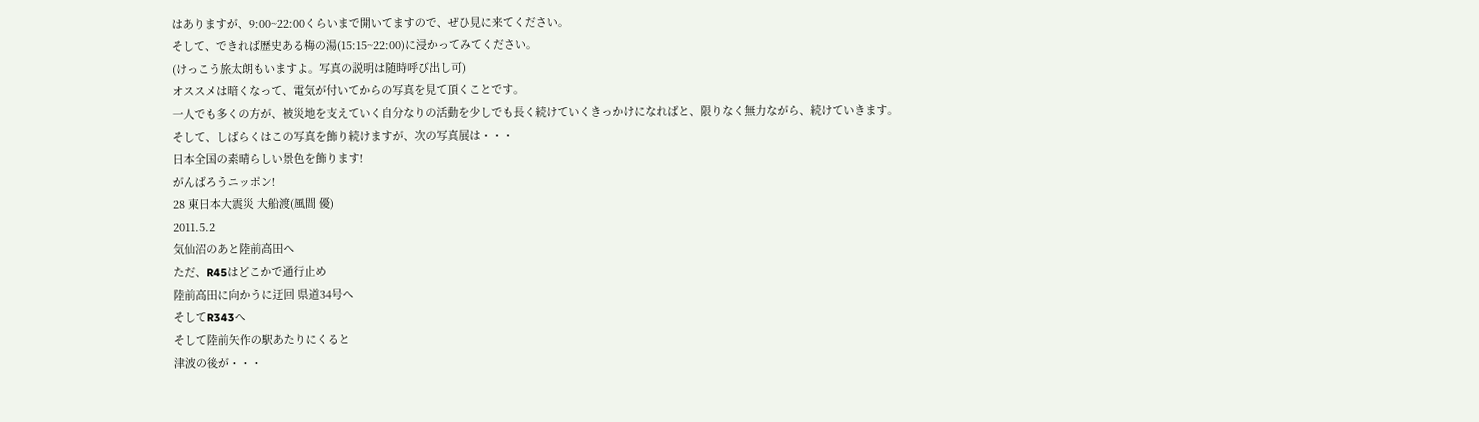はありますが、9:00~22:00くらいまで開いてますので、ぜひ見に来てください。
そして、できれば歴史ある梅の湯(15:15~22:00)に浸かってみてください。
(けっこう旅太朗もいますよ。写真の説明は随時呼び出し可)
オススメは暗くなって、電気が付いてからの写真を見て頂くことです。
一人でも多くの方が、被災地を支えていく自分なりの活動を少しでも長く続けていくきっかけになればと、限りなく無力ながら、続けていきます。
そして、しばらくはこの写真を飾り続けますが、次の写真展は・・・
日本全国の素晴らしい景色を飾ります!
がんばろうニッポン!
28 東日本大震災 大船渡(風間 優)
2011.5.2
気仙沼のあと陸前高田へ
ただ、R45はどこかで通行止め
陸前高田に向かうに迂回 県道34号へ
そしてR343へ
そして陸前矢作の駅あたりにくると
津波の後が・・・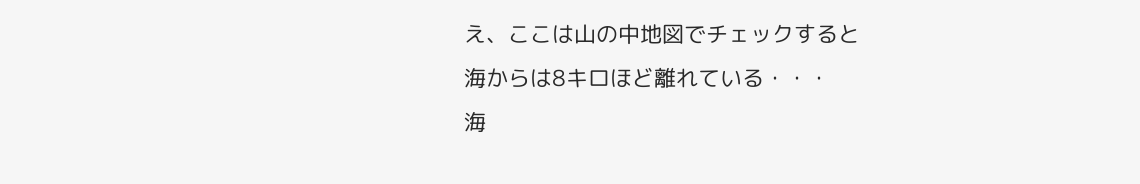え、ここは山の中地図でチェックすると
海からは8キロほど離れている・・・
海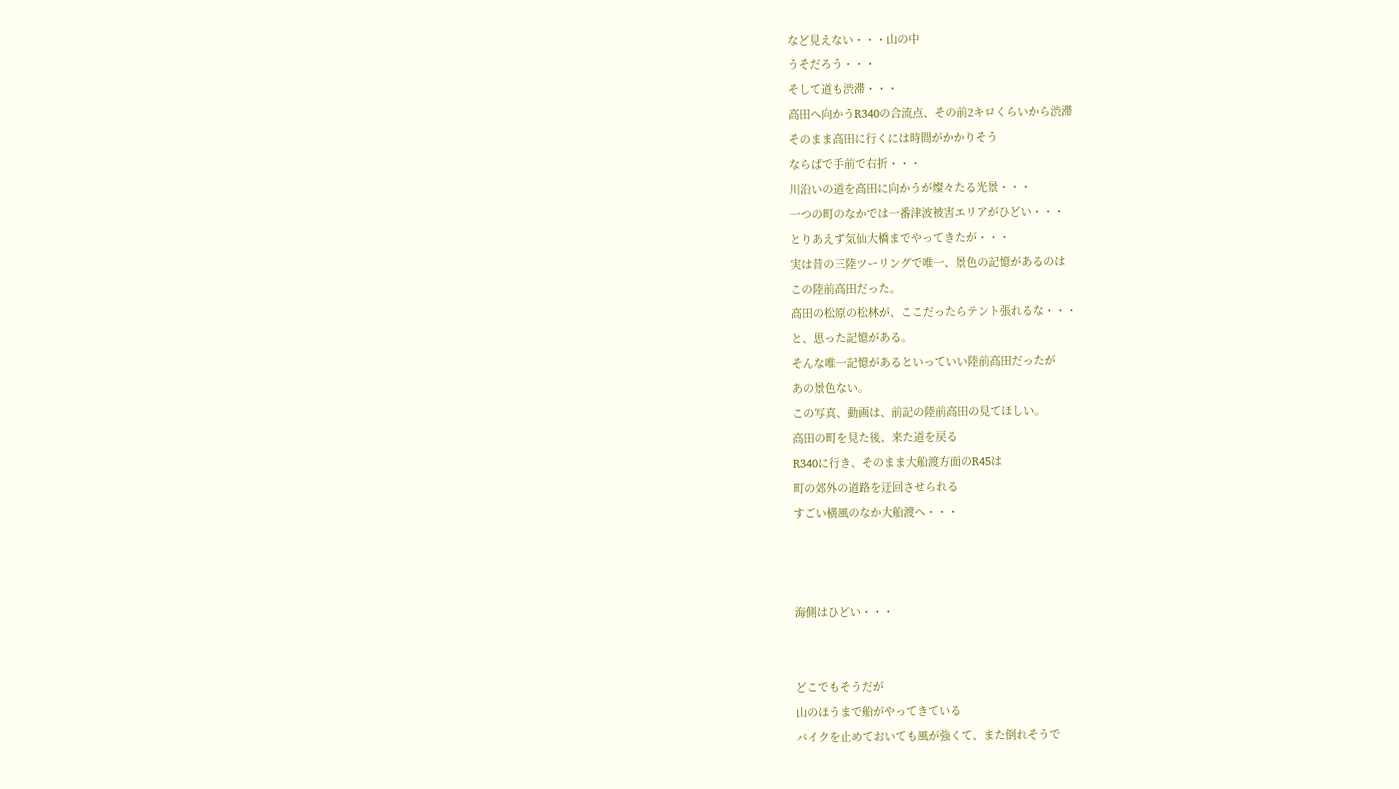など見えない・・・山の中
うそだろう・・・
そして道も渋滞・・・
高田へ向かうR340の合流点、その前2キロくらいから渋滞
そのまま高田に行くには時間がかかりそう
ならばで手前で右折・・・
川沿いの道を高田に向かうが燦々たる光景・・・
一つの町のなかでは一番津波被害エリアがひどい・・・
とりあえず気仙大橋までやってきたが・・・
実は昔の三陸ツーリングで唯一、景色の記憶があるのは
この陸前高田だった。
高田の松原の松林が、ここだったらテント張れるな・・・
と、思った記憶がある。
そんな唯一記憶があるといっていい陸前高田だったが
あの景色ない。
この写真、動画は、前記の陸前高田の見てほしい。
高田の町を見た後、来た道を戻る
R340に行き、そのまま大船渡方面のR45は
町の郊外の道路を迂回させられる
すごい横風のなか大船渡へ・・・



海側はひどい・・・


どこでもそうだが
山のほうまで船がやってきている
バイクを止めておいても風が強くて、また倒れそうで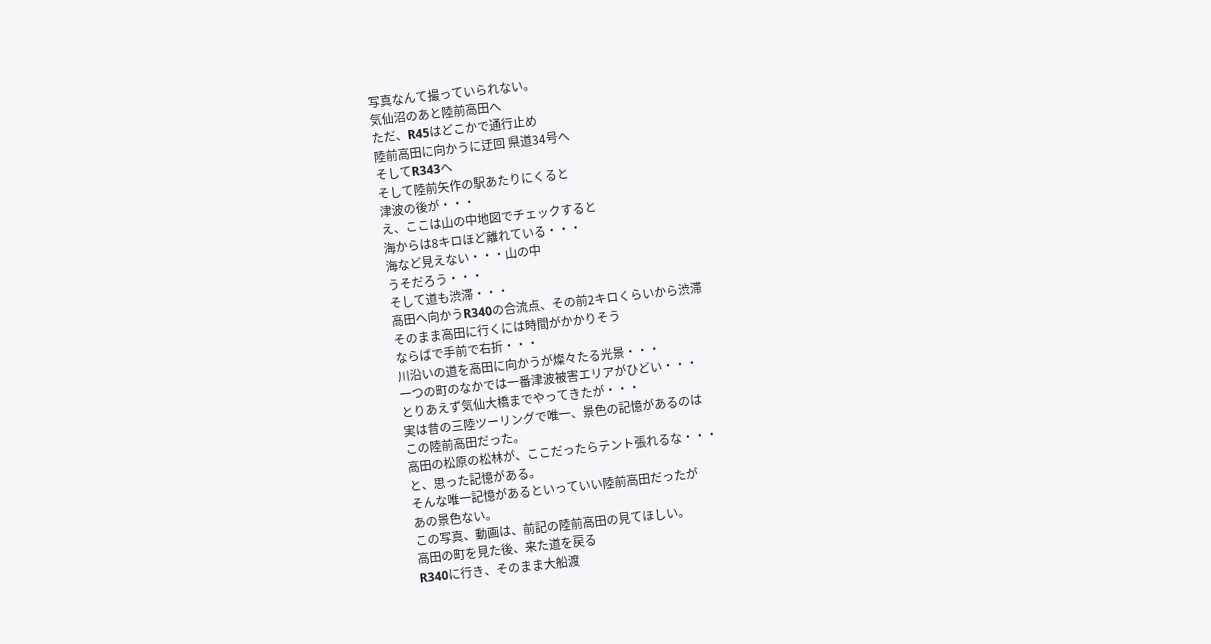写真なんて撮っていられない。
気仙沼のあと陸前高田へ
ただ、R45はどこかで通行止め
陸前高田に向かうに迂回 県道34号へ
そしてR343へ
そして陸前矢作の駅あたりにくると
津波の後が・・・
え、ここは山の中地図でチェックすると
海からは8キロほど離れている・・・
海など見えない・・・山の中
うそだろう・・・
そして道も渋滞・・・
高田へ向かうR340の合流点、その前2キロくらいから渋滞
そのまま高田に行くには時間がかかりそう
ならばで手前で右折・・・
川沿いの道を高田に向かうが燦々たる光景・・・
一つの町のなかでは一番津波被害エリアがひどい・・・
とりあえず気仙大橋までやってきたが・・・
実は昔の三陸ツーリングで唯一、景色の記憶があるのは
この陸前高田だった。
高田の松原の松林が、ここだったらテント張れるな・・・
と、思った記憶がある。
そんな唯一記憶があるといっていい陸前高田だったが
あの景色ない。
この写真、動画は、前記の陸前高田の見てほしい。
高田の町を見た後、来た道を戻る
R340に行き、そのまま大船渡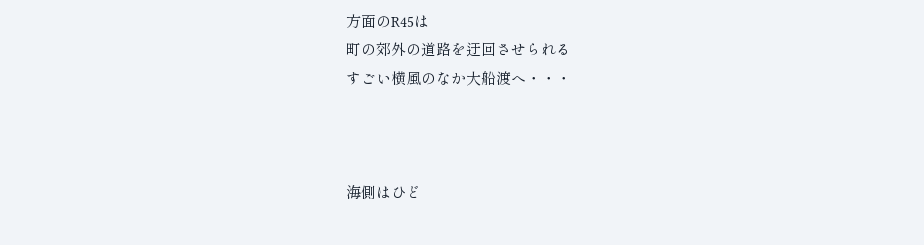方面のR45は
町の郊外の道路を迂回させられる
すごい横風のなか大船渡へ・・・



海側はひど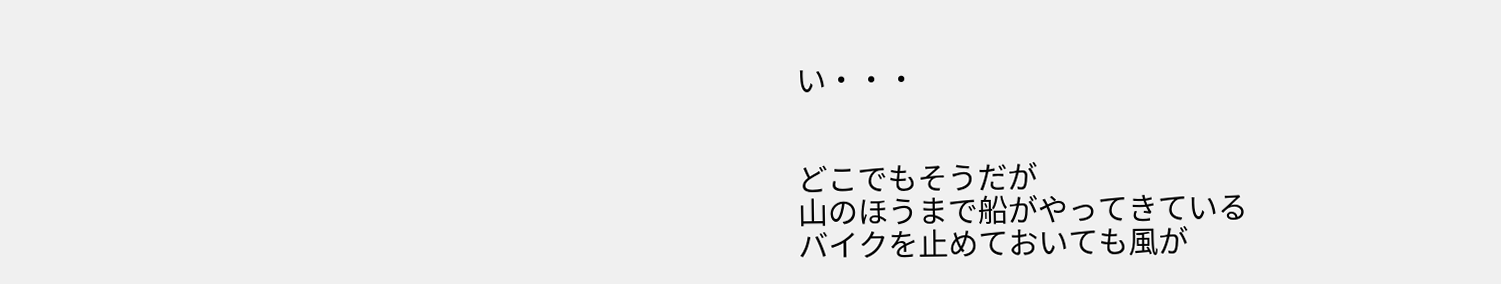い・・・


どこでもそうだが
山のほうまで船がやってきている
バイクを止めておいても風が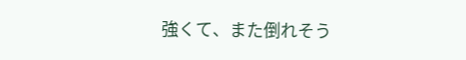強くて、また倒れそう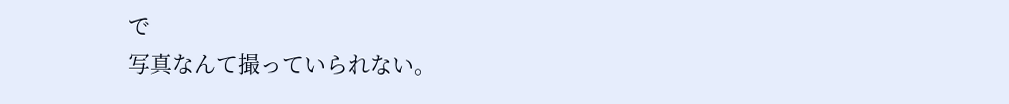で
写真なんて撮っていられない。